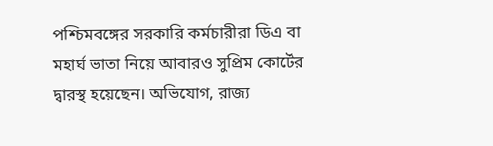পশ্চিমবঙ্গের সরকারি কর্মচারীরা ডিএ বা মহার্ঘ ভাতা নিয়ে আবারও সুপ্রিম কোর্টের দ্বারস্থ হয়েছেন। অভিযোগ, রাজ্য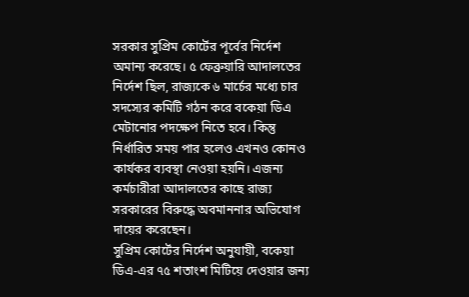সরকার সুপ্রিম কোর্টের পূর্বের নির্দেশ অমান্য করেছে। ৫ ফেব্রুয়ারি আদালতের নির্দেশ ছিল, রাজ্যকে ৬ মার্চের মধ্যে চার সদস্যের কমিটি গঠন করে বকেয়া ডিএ মেটানোর পদক্ষেপ নিতে হবে। কিন্তু নির্ধারিত সময় পার হলেও এখনও কোনও কার্যকর ব্যবস্থা নেওয়া হয়নি। এজন্য কর্মচারীরা আদালতের কাছে রাজ্য সরকারের বিরুদ্ধে অবমাননার অভিযোগ দায়ের করেছেন।
সুপ্রিম কোর্টের নির্দেশ অনুযায়ী, বকেয়া ডিএ-এর ৭৫ শতাংশ মিটিয়ে দেওয়ার জন্য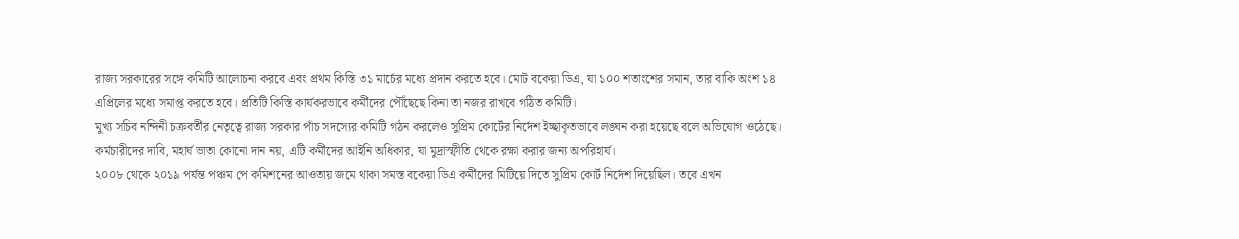রাজ্য সরকারের সঙ্গে কমিটি আলোচনা করবে এবং প্রথম কিস্তি ৩১ মার্চের মধ্যে প্রদান করতে হবে। মোট বকেয়া ডিএ, যা ১০০ শতাংশের সমান, তার বাকি অংশ ১৪ এপ্রিলের মধ্যে সমাপ্ত করতে হবে। প্রতিটি কিস্তি কার্যকরভাবে কর্মীদের পৌঁছেছে কিনা তা নজর রাখবে গঠিত কমিটি।
মুখ্য সচিব নন্দিনী চক্রবর্তীর নেতৃত্বে রাজ্য সরকার পাঁচ সদস্যের কমিটি গঠন করলেও সুপ্রিম কোর্টের নির্দেশ ইচ্ছাকৃতভাবে লঙ্ঘন করা হয়েছে বলে অভিযোগ ওঠেছে। কর্মচারীদের দাবি, মহার্ঘ ভাতা কোনো দান নয়, এটি কর্মীদের আইনি অধিকার, যা মুদ্রাস্ফীতি থেকে রক্ষা করার জন্য অপরিহার্য।
২০০৮ থেকে ২০১৯ পর্যন্ত পঞ্চম পে কমিশনের আওতায় জমে থাকা সমস্ত বকেয়া ডিএ কর্মীদের মিটিয়ে দিতে সুপ্রিম কোর্ট নির্দেশ দিয়েছিল। তবে এখন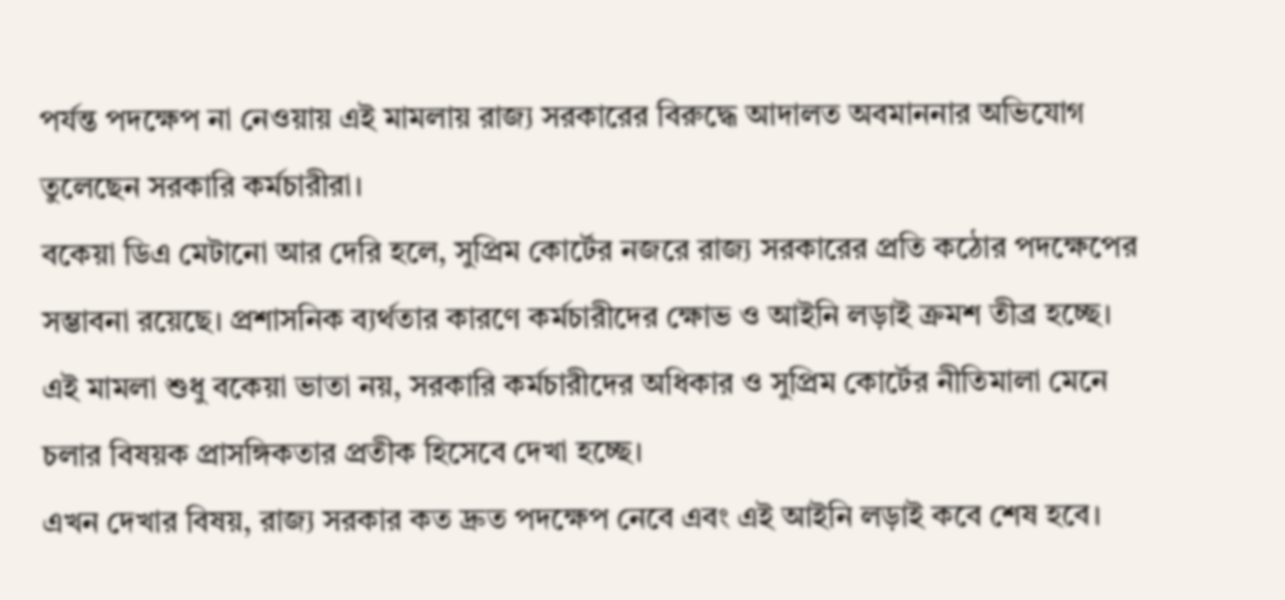পর্যন্ত পদক্ষেপ না নেওয়ায় এই মামলায় রাজ্য সরকারের বিরুদ্ধে আদালত অবমাননার অভিযোগ তুলেছেন সরকারি কর্মচারীরা।
বকেয়া ডিএ মেটানো আর দেরি হলে, সুপ্রিম কোর্টের নজরে রাজ্য সরকারের প্রতি কঠোর পদক্ষেপের সম্ভাবনা রয়েছে। প্রশাসনিক ব্যর্থতার কারণে কর্মচারীদের ক্ষোভ ও আইনি লড়াই ক্রমশ তীব্র হচ্ছে। এই মামলা শুধু বকেয়া ভাতা নয়, সরকারি কর্মচারীদের অধিকার ও সুপ্রিম কোর্টের নীতিমালা মেনে চলার বিষয়ক প্রাসঙ্গিকতার প্রতীক হিসেবে দেখা হচ্ছে।
এখন দেখার বিষয়, রাজ্য সরকার কত দ্রুত পদক্ষেপ নেবে এবং এই আইনি লড়াই কবে শেষ হবে।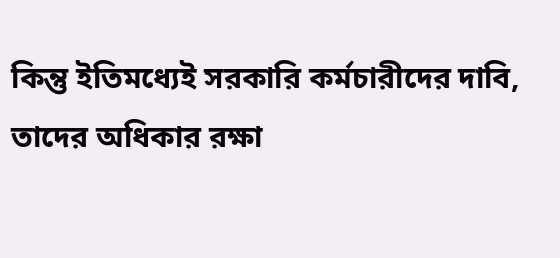কিন্তু ইতিমধ্যেই সরকারি কর্মচারীদের দাবি, তাদের অধিকার রক্ষা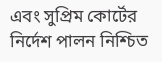এবং সুপ্রিম কোর্টের নির্দেশ পালন নিশ্চিত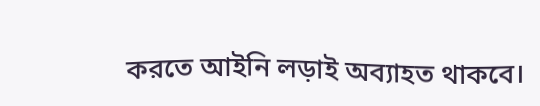করতে আইনি লড়াই অব্যাহত থাকবে।